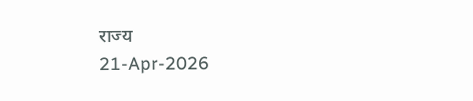राज्य
21-Apr-2026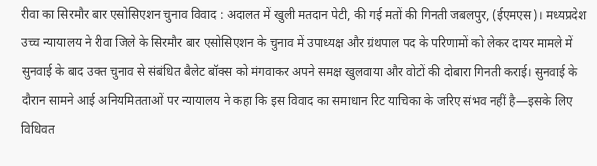रीवा का सिरमौर बार एसोसिएशन चुनाव विवाद : अदालत में खुली मतदान पेटी, की गई मतों की गिनती जबलपुर, (ईएमएस)। मध्यप्रदेश उच्च न्यायालय ने रीवा जिले के सिरमौर बार एसोसिएशन के चुनाव में उपाध्यक्ष और ग्रंथपाल पद के परिणामों को लेकर दायर मामले में सुनवाई के बाद उक्त चुनाव से संबंधित बैलेट बॉक्स को मंगवाकर अपने समक्ष खुलवाया और वोटों की दोबारा गिनती कराई। सुनवाई के दौरान सामने आई अनियमितताओं पर न्यायालय ने कहा कि इस विवाद का समाधान रिट याचिका के जरिए संभव नहीं है—इसके लिए विधिवत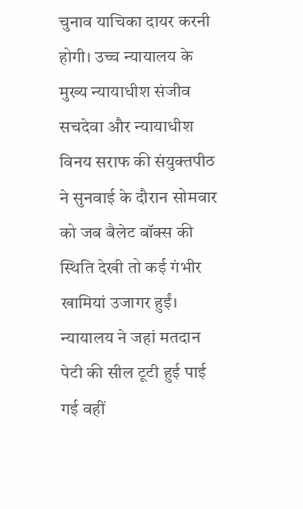चुनाव याचिका दायर करनी होगी। उच्च न्यायालय के मुख्य न्यायाधीश संजीव सचदेवा और न्यायाधीश विनय सराफ की संयुक्तपीठ ने सुनवाई के दौरान सोमवार को जब बैलेट बॉक्स की स्थिति देखी तो कई गंभीर खामियां उजागर हुईं। न्यायालय ने जहां मतदान पेटी की सील टूटी हुई पाई गई वहीं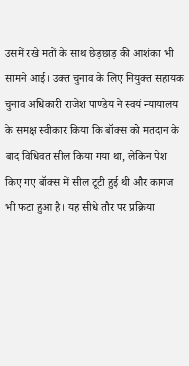उसमें रखे मतों के साथ छेड़छाड़ की आशंका भी सामने आई। उक्त चुनाव के लिए नियुक्त सहायक चुनाव अधिकारी राजेश पाण्डेय ने स्वयं न्यायालय के समक्ष स्वीकार किया कि बॉक्स को मतदान के बाद विधिवत सील किया गया था, लेकिन पेश किए गए बॉक्स में सील टूटी हुई थी और कागज भी फटा हुआ है। यह सीधे तौर पर प्रक्रिया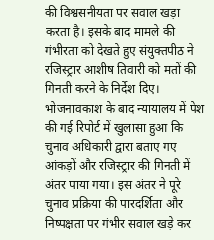की विश्वसनीयता पर सवाल खड़ा करता है। इसके बाद मामले की गंभीरता को देखते हुए संयुक्तपीठ ने रजिस्ट्रार आशीष तिवारी को मतों की गिनती करने के निर्देश दिए। भोजनावकाश के बाद न्यायालय में पेश की गई रिपोर्ट में खुलासा हुआ कि चुनाव अधिकारी द्वारा बताए गए आंकड़ों और रजिस्ट्रार की गिनती में अंतर पाया गया। इस अंतर ने पूरे चुनाव प्रक्रिया की पारदर्शिता और निष्पक्षता पर गंभीर सवाल खड़े कर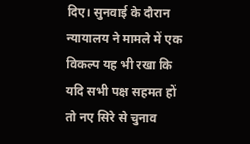दिए। सुनवाई के दौरान न्यायालय ने मामले में एक विकल्प यह भी रखा कि यदि सभी पक्ष सहमत हों तो नए सिरे से चुनाव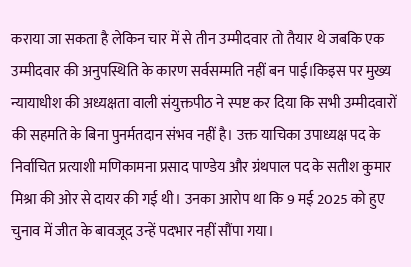कराया जा सकता है लेकिन चार में से तीन उम्मीदवार तो तैयार थे जबकि एक उम्मीदवार की अनुपस्थिति के कारण सर्वसम्मति नहीं बन पाई।किइस पर मुख्य न्यायाधीश की अध्यक्षता वाली संयुक्तपीठ ने स्पष्ट कर दिया कि सभी उम्मीदवारों की सहमति के बिना पुनर्मतदान संभव नहीं है। उक्त याचिका उपाध्यक्ष पद के निर्वाचित प्रत्याशी मणिकामना प्रसाद पाण्डेय और ग्रंथपाल पद के सतीश कुमार मिश्रा की ओर से दायर की गई थी। उनका आरोप था कि 9 मई 2025 को हुए चुनाव में जीत के बावजूद उन्हें पदभार नहीं सौंपा गया।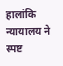हालांकि न्यायालय ने स्पष्ट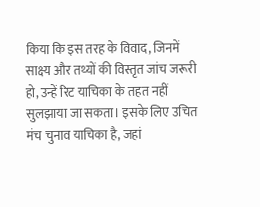किया कि इस तरह के विवाद, जिनमें साक्ष्य और तथ्यों की विस्तृत जांच जरूरी हो, उन्हें रिट याचिका के तहत नहीं सुलझाया जा सकता। इसके लिए उचित मंच चुनाव याचिका है, जहां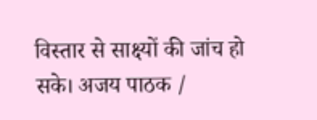विस्तार से साक्ष्यों की जांच हो सके। अजय पाठक /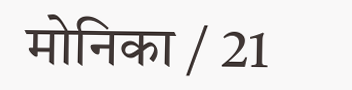मोनिका / 21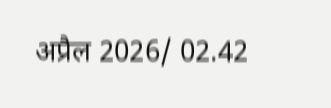अप्रैल 2026/ 02.42